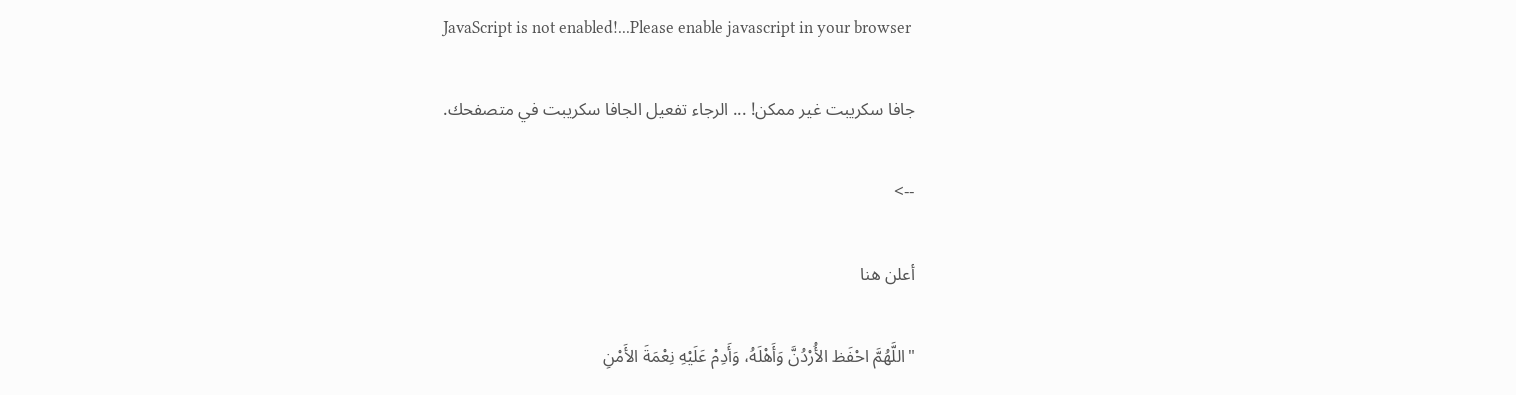JavaScript is not enabled!...Please enable javascript in your browser

جافا سكريبت غير ممكن! ... الرجاء تفعيل الجافا سكريبت في متصفحك.

-->

أعلن هنا

"اللَّهُمَّ احْفَظ الأُرْدُنَّ وَأَهْلَهُ، وَأَدِمْ عَلَيْهِ نِعْمَةَ الأَمْنِ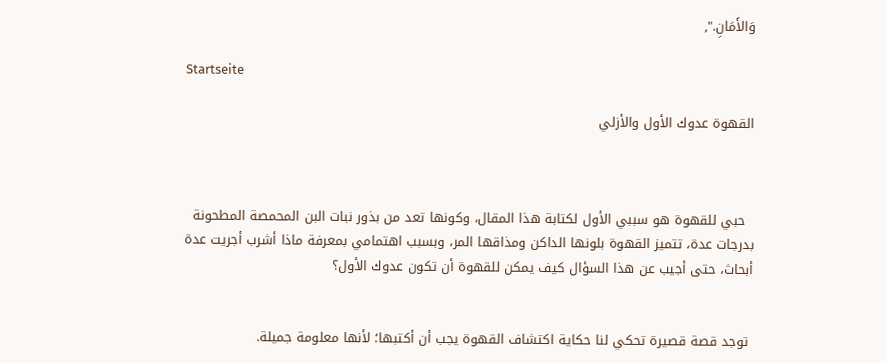وَالأَمَانِ.",

Startseite

القهوة عدوك الأول والأزلي



  حبي للقهوة هو سببي الأول لكتابة هذا المقال، وكونها تعد من بذور نبات البن المحمصة المطحونة بدرجات عدة، تتميز القهوة بلونها الداكن ومذاقها المر، وبسبب اهتمامي بمعرفة ماذا أشرب أجريت عدة أبحاث، حتى أجيب عن هذا السؤال كيف يمكن للقهوة أن تكون عدوك الأول؟


 توجد قصة قصيرة تحكي لنا حكاية اكتشاف القهوة يجب أن أكتبها؛ لأنها معلومة جميلة.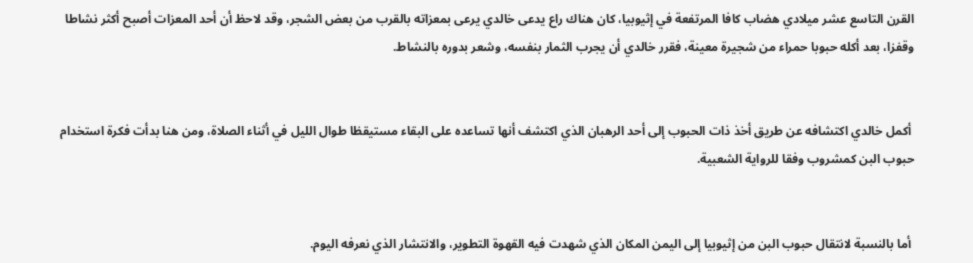القرن التاسع عشر ميلادي هضاب كافا المرتفعة في إثيوبيا، كان هناك راع يدعى خالدي يرعى بمعزاته بالقرب من بعض الشجر، وقد لاحظ أن أحد المعزات أصبح أكثر نشاطا وقفزا، بعد أكله حبوبا حمراء من شجيرة معينة، فقرر خالدي أن يجرب الثمار بنفسه، وشعر بدوره بالنشاط.


 أكمل خالدي اكتشافه عن طريق أخذ ذات الحبوب إلى أحد الرهبان الذي اكتشف أنها تساعده على البقاء مستيقظا طوال الليل في أثناء الصلاة، ومن هنا بدأت فكرة استخدام حبوب البن كمشروب وفقا للرواية الشعبية.


 أما بالنسبة لانتقال حبوب البن من إثيوبيا إلى اليمن المكان الذي شهدت فيه القهوة التطوير، والانتشار الذي نعرفه اليوم.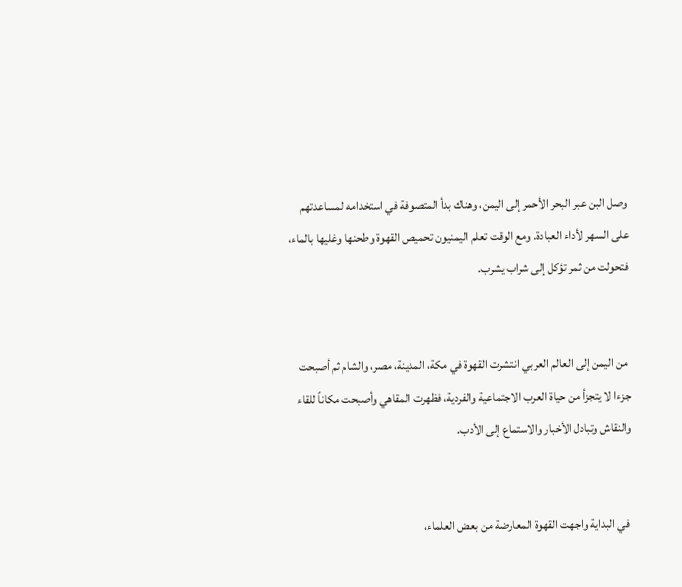وصل البن عبر البحر الأحمر إلى اليمن، وهناك بدأ المتصوفة في استخدامه لمساعدتهم على السهر لأداء العبادة. ومع الوقت تعلم اليمنيون تحميص القهوة وطحنها وغليها بالماء، فتحولت من ثمر تؤكل إلى شراب يشرب.


 من اليمن إلى العالم العربي انتشرت القهوة في مكة، المدينة، مصر، والشام ثم أصبحت جزءا لا يتجزأ من حياة العرب الاجتماعية والفردية، فظهرت المقاهي وأصبحت مكاناً للقاء والنقاش وتبادل الأخبار والاستماع إلى الأدب.


 في البداية واجهت القهوة المعارضة من بعض العلماء،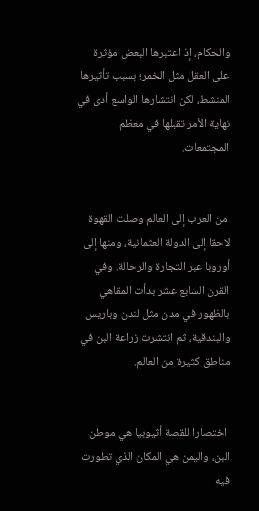والحكام، إذ اعتبرها البعض مؤثرة على العقل مثل الخمر؛ بسبب تأثيرها المنشط، لكن انتشارها الواسع أدى في نهاية الأمر تقبلها في معظم المجتمعات.


 من العرب إلى العالم وصلت القهوة لاحقا إلى الدولة العثمانية، ومنها إلى أوروبا عبر التجارة والرحالة. وفي القرن السابع عشر بدأت المقاهي بالظهور في مدن مثل لندن وباريس والبندقية، ثم انتشرت زراعة البن في مناطق كثيرة من العالم.


 اختصارا للقصة أثيوبيا هي موطن البن، واليمن هي المكان الذي تطورت فيه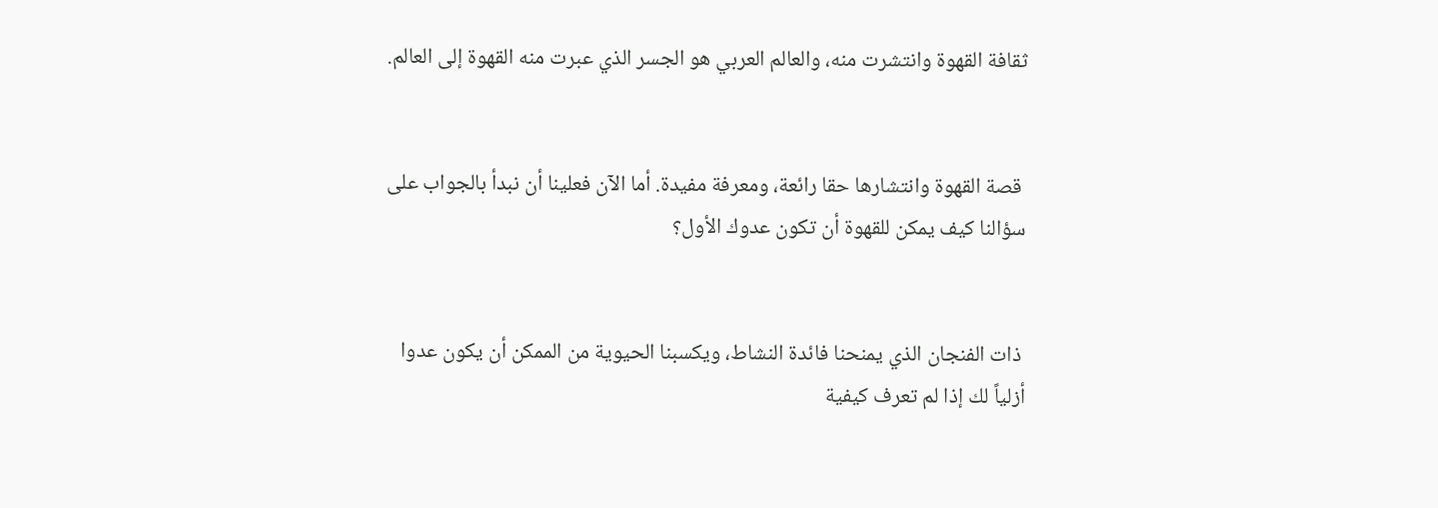ثقافة القهوة وانتشرت منه، والعالم العربي هو الجسر الذي عبرت منه القهوة إلى العالم.


 قصة القهوة وانتشارها حقا رائعة، ومعرفة مفيدة. أما الآن فعلينا أن نبدأ بالجواب على سؤالنا كيف يمكن للقهوة أن تكون عدوك الأول؟


 ذات الفنجان الذي يمنحنا فائدة النشاط، ويكسبنا الحيوية من الممكن أن يكون عدوا أزلياً لك إذا لم تعرف كيفية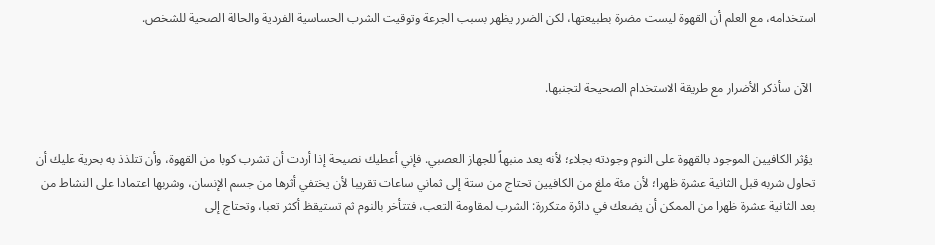استخدامه، مع العلم أن القهوة ليست مضرة بطبيعتها، لكن الضرر يظهر بسبب الجرعة وتوقيت الشرب الحساسية الفردية والحالة الصحية للشخص.


 الآن سأذكر الأضرار مع طريقة الاستخدام الصحيحة لتجنبها.


 يؤثر الكافيين الموجود بالقهوة على النوم وجودته بجلاء؛ لأنه يعد منبهاً للجهاز العصبي. فإني أعطيك نصيحة إذا أردت أن تشرب كوبا من القهوة، وأن تتلذذ به بحرية عليك أن تحاول شربه قبل الثانية عشرة ظهرا؛ لأن مئة ملغ من الكافيين تحتاج من ستة إلى ثماني ساعات تقريبا لأن يختفي أثرها من جسم الإنسان، وشربها اعتمادا على النشاط من بعد الثانية عشرة ظهرا من الممكن أن يضعك في دائرة متكررة: الشرب لمقاومة التعب، فتتأخر بالنوم ثم تستيقظ أكثر تعبا، وتحتاج إلى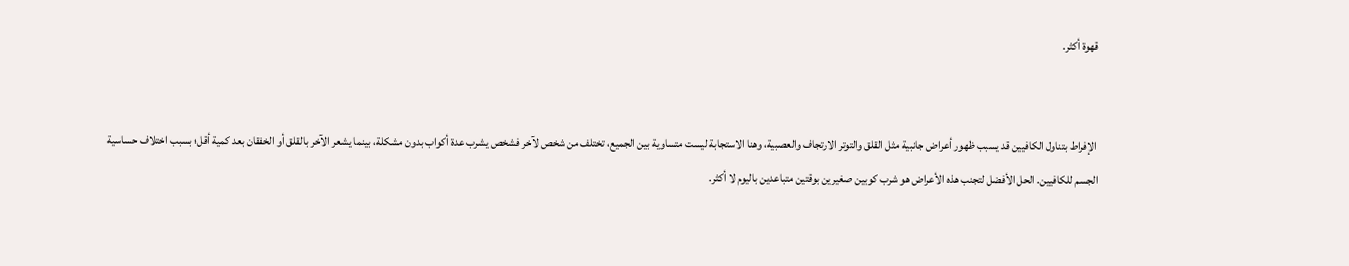قهوة أكثر.


 الإفراط بتناول الكافيين قد يسبب ظهور أعراض جانبية مثل القلق والتوتر الارتجاف والعصبية، وهنا الاستجابة ليست متساوية بين الجميع، تختلف من شخص لآخر فشخص يشرب عدة أكواب بدون مشكلة، بينما يشعر الآخر بالقلق أو الخفقان بعد كمية أقل؛ بسبب اختلاف حساسية الجسم للكافيين. الحل الأفضل لتجنب هذه الأعراض هو شرب كوبين صغيرين بوقتين متباعدين باليوم لا أكثر.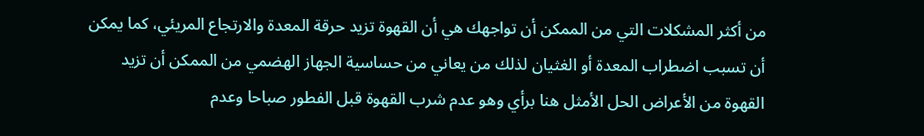من أكثر المشكلات التي من الممكن أن تواجهك هي أن القهوة تزيد حرقة المعدة والارتجاع المريئي، كما يمكن أن تسبب اضطراب المعدة أو الغثيان لذلك من يعاني من حساسية الجهاز الهضمي من الممكن أن تزيد القهوة من الأعراض الحل الأمثل هنا برأي وهو عدم شرب القهوة قبل الفطور صباحا وعدم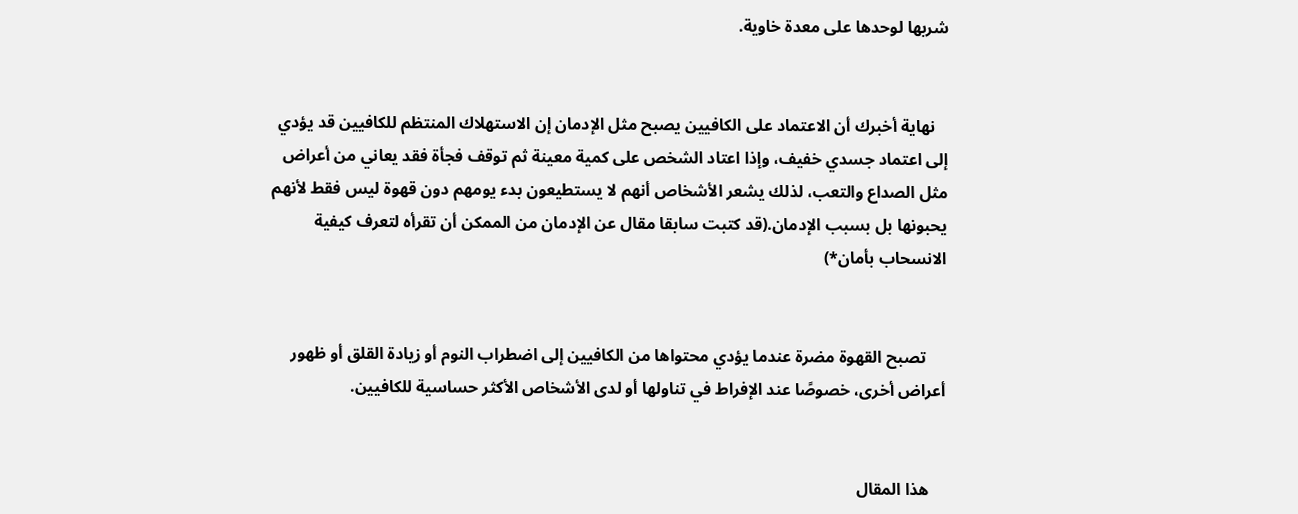شربها لوحدها على معدة خاوية.


   نهاية أخبرك أن الاعتماد على الكافيين يصبح مثل الإدمان إن الاستهلاك المنتظم للكافيين قد يؤدي إلى اعتماد جسدي خفيف، وإذا اعتاد الشخص على كمية معينة ثم توقف فجأة فقد يعاني من أعراض مثل الصداع والتعب، لذلك يشعر الأشخاص أنهم لا يستطيعون بدء يومهم دون قهوة ليس فقط لأنهم يحبونها بل بسبب الإدمان.(قد كتبت سابقا مقال عن الإدمان من الممكن أن تقرأه لتعرف كيفية الانسحاب بأمان*)


     تصبح القهوة مضرة عندما يؤدي محتواها من الكافيين إلى اضطراب النوم أو زيادة القلق أو ظهور أعراض أخرى، خصوصًا عند الإفراط في تناولها أو لدى الأشخاص الأكثر حساسية للكافيين.


    هذا المقال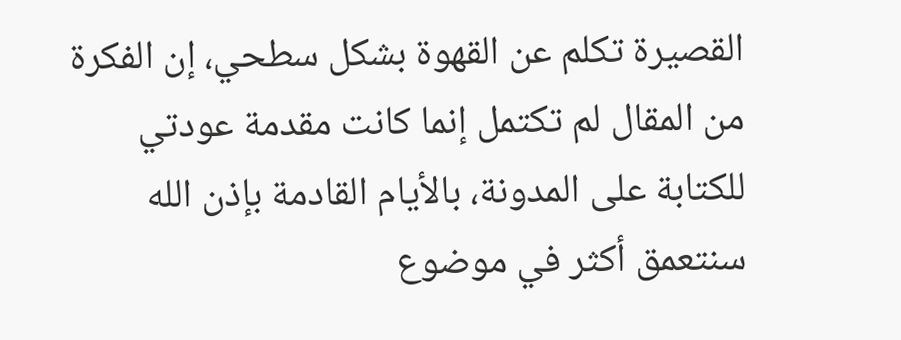القصيرة تكلم عن القهوة بشكل سطحي، إن الفكرة من المقال لم تكتمل إنما كانت مقدمة عودتي للكتابة على المدونة، بالأيام القادمة بإذن الله سنتعمق أكثر في موضوع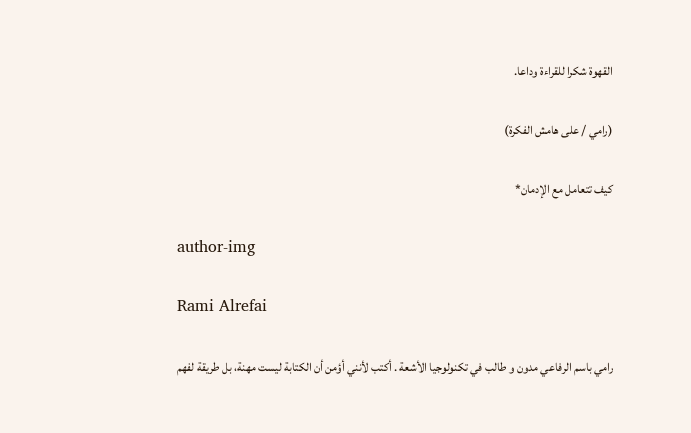القهوة شكرا للقراءة وداعا.

(رامي / على هامش الفكرة)

كيف تتعامل مع الإدمان*

author-img

Rami Alrefai

رامي باسم الرفاعي مدون و طالب في تكنولوجيا الأشعة . أكتب لأنني أؤمن أن الكتابة ليست مهنة، بل طريقة لفهم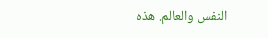النفس والعالم. هذه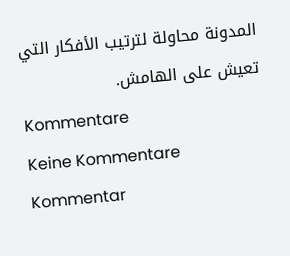المدونة محاولة لترتيب الأفكار التي تعيش على الهامش.
Kommentare
Keine Kommentare
Kommentar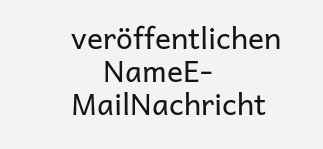veröffentlichen
    NameE-MailNachricht